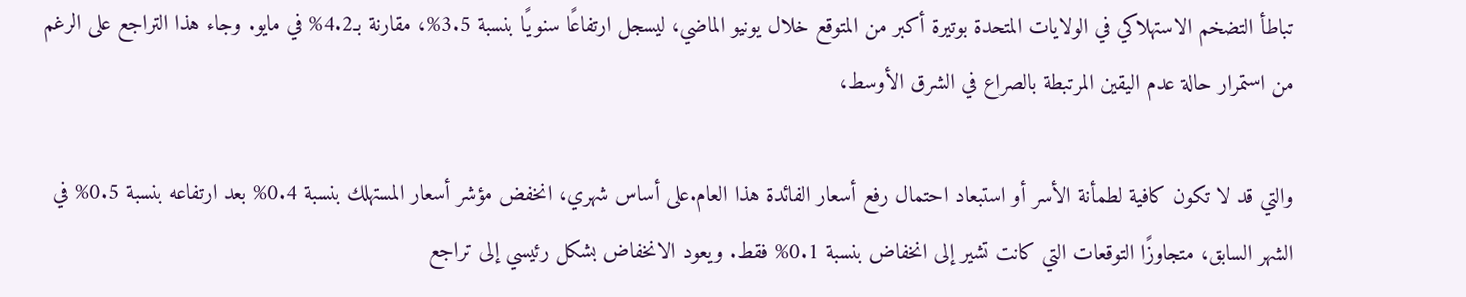تباطأ التضخم الاستهلاكي في الولايات المتحدة بوتيرة أكبر من المتوقع خلال يونيو الماضي، ليسجل ارتفاعًا سنويًا بنسبة 3.5%، مقارنة بـ4.2% في مايو. وجاء هذا التراجع على الرغم من استمرار حالة عدم اليقين المرتبطة بالصراع في الشرق الأوسط،

والتي قد لا تكون كافية لطمأنة الأسر أو استبعاد احتمال رفع أسعار الفائدة هذا العام.على أساس شهري، انخفض مؤشر أسعار المستهلك بنسبة 0.4% بعد ارتفاعه بنسبة 0.5% في الشهر السابق، متجاوزًا التوقعات التي كانت تشير إلى انخفاض بنسبة 0.1% فقط. ويعود الانخفاض بشكل رئيسي إلى تراجع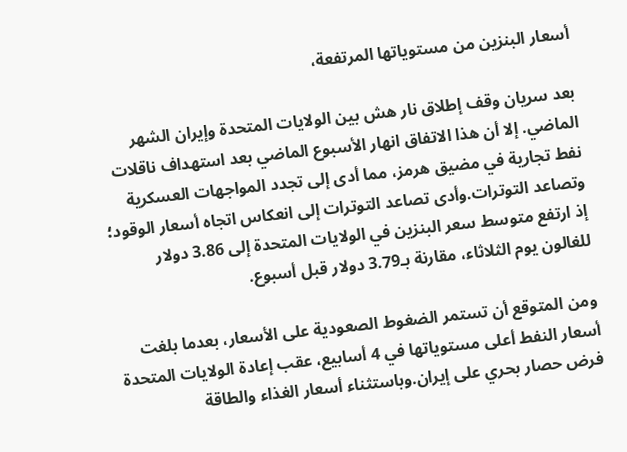أسعار البنزين من مستوياتها المرتفعة،

بعد سريان وقف إطلاق نار هش بين الولايات المتحدة وإيران الشهر الماضي. إلا أن هذا الاتفاق انهار الأسبوع الماضي بعد استهداف ناقلات نفط تجارية في مضيق هرمز، مما أدى إلى تجدد المواجهات العسكرية وتصاعد التوترات.وأدى تصاعد التوترات إلى انعكاس اتجاه أسعار الوقود؛ إذ ارتفع متوسط سعر البنزين في الولايات المتحدة إلى 3.86 دولار للغالون يوم الثلاثاء، مقارنة بـ3.79 دولار قبل أسبوع.

ومن المتوقع أن تستمر الضغوط الصعودية على الأسعار، بعدما بلغت أسعار النفط أعلى مستوياتها في 4 أسابيع، عقب إعادة الولايات المتحدة فرض حصار بحري على إيران.وباستثناء أسعار الغذاء والطاقة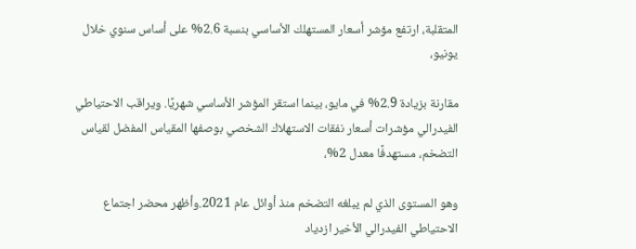المتقلبة، ارتفع مؤشر أسعار المستهلك الأساسي بنسبة 2.6% على أساس سنوي خلال يونيو،

مقارنة بزيادة 2.9% في مايو، بينما استقر المؤشر الأساسي شهريًا. ويراقب الاحتياطي الفيدرالي مؤشرات أسعار نفقات الاستهلاك الشخصي بوصفها المقياس المفضل لقياس التضخم، مستهدفًا معدل 2%،

وهو المستوى الذي لم يبلغه التضخم منذ أوائل عام 2021.وأظهر محضر اجتماع الاحتياطي الفيدرالي الأخير ازدياد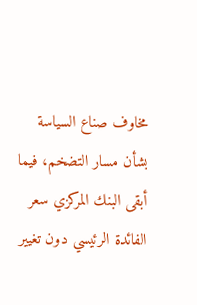مخاوف صناع السياسة بشأن مسار التضخم، فيما أبقى البنك المركزي سعر الفائدة الرئيسي دون تغيير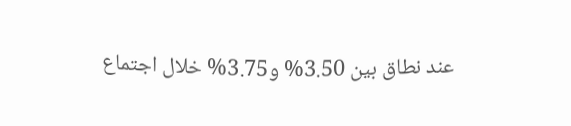عند نطاق بين 3.50% و3.75% خلال اجتماع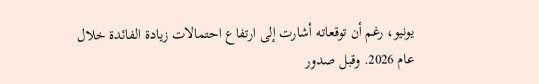يونيو، رغم أن توقعاته أشارت إلى ارتفاع احتمالات زيادة الفائدة خلال عام 2026. وقبل صدور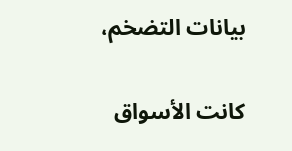بيانات التضخم،

كانت الأسواق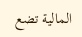المالية تضع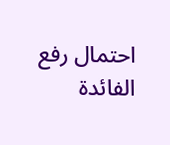احتمال رفع الفائدة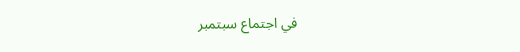في اجتماع سبتمبر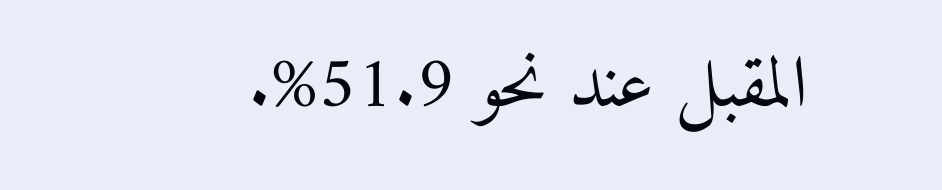المقبل عند نحو 51.9%.